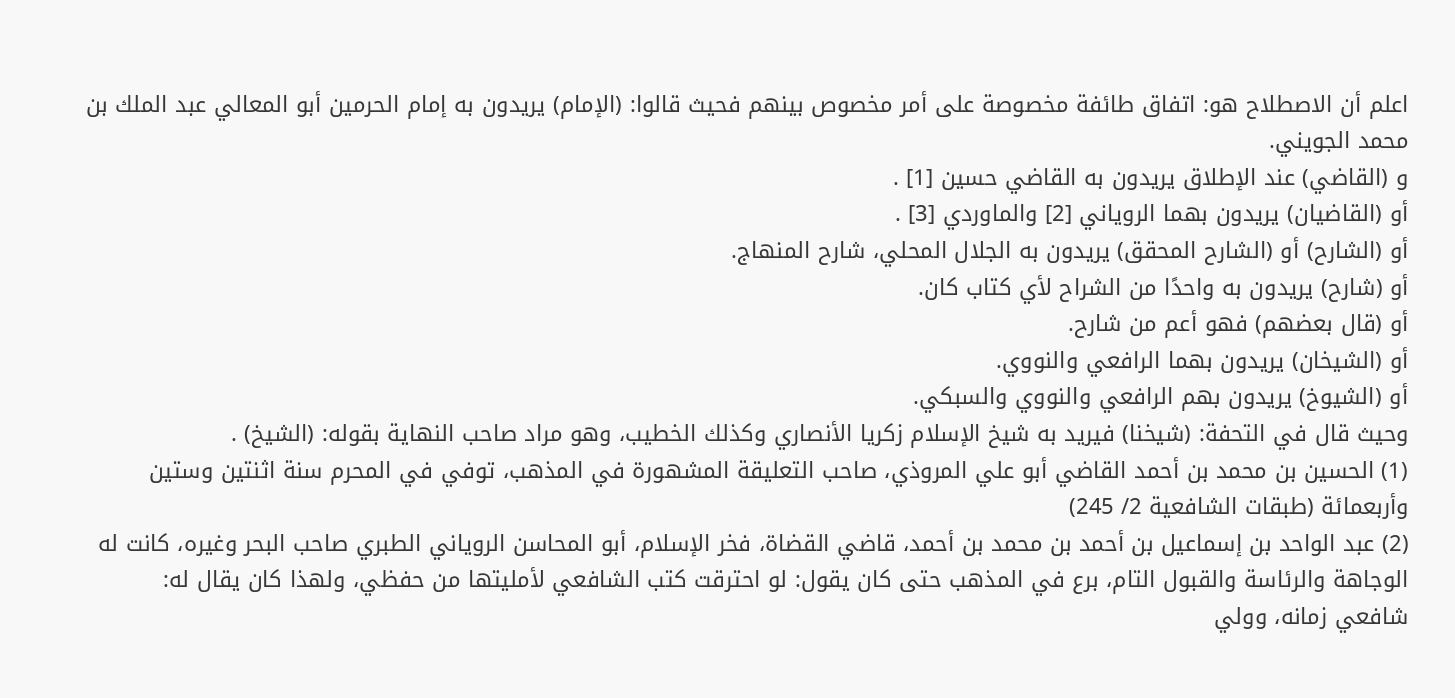اعلم أن الاصطلاح هو: اتفاق طائفة مخصوصة على أمر مخصوص بينهم فحيث قالوا: (الإمام) يريدون به إمام الحرمين أبو المعالي عبد الملك بن محمد الجويني.
و (القاضي) عند الإطلاق يريدون به القاضي حسين [1] .
أو (القاضيان) يريدون بهما الروياني [2] والماوردي [3] .
أو (الشارح) أو (الشارح المحقق) يريدون به الجلال المحلي، شارح المنهاج.
أو (شارح) يريدون به واحدًا من الشراح لأي كتاب كان.
أو (قال بعضهم) فهو أعم من شارح.
أو (الشيخان) يريدون بهما الرافعي والنووي.
أو (الشيوخ) يريدون بهم الرافعي والنووي والسبكي.
وحيث قال في التحفة: (شيخنا) فيريد به شيخ الإسلام زكريا الأنصاري وكذلك الخطيب، وهو مراد صاحب النهاية بقوله: (الشيخ) .
(1) الحسين بن محمد بن أحمد القاضي أبو علي المروذي، صاحب التعليقة المشهورة في المذهب، توفي في المحرم سنة اثنتين وستين وأربعمائة (طبقات الشافعية 2/ 245)
(2) عبد الواحد بن إسماعيل بن أحمد بن محمد بن أحمد، قاضي القضاة، فخر الإسلام، أبو المحاسن الروياني الطبري صاحب البحر وغيره، كانت له الوجاهة والرئاسة والقبول التام، برع في المذهب حتى كان يقول: لو احترقت كتب الشافعي لأمليتها من حفظي، ولهذا كان يقال له: شافعي زمانه، وولي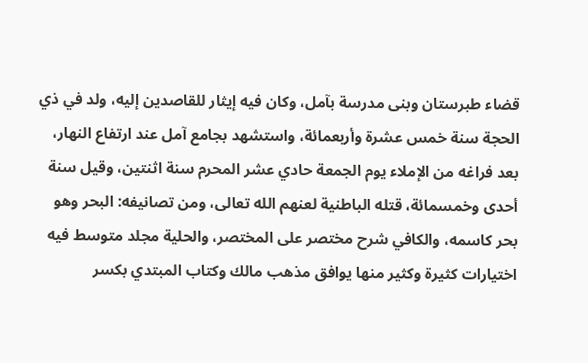قضاء طبرستان وبنى مدرسة بآمل، وكان فيه إيثار للقاصدين إليه، ولد في ذي الحجة سنة خمس عشرة وأربعمائة، واستشهد بجامع آمل عند ارتفاع النهار، بعد فراغه من الإملاء يوم الجمعة حادي عشر المحرم سنة اثنتين، وقيل سنة أحدى وخمسمائة، قتله الباطنية لعنهم الله تعالى، ومن تصانيفه: البحر وهو بحر كاسمه، والكافي شرح مختصر على المختصر، والحلية مجلد متوسط فيه اختيارات كثيرة وكثير منها يوافق مذهب مالك وكتاب المبتدي بكسر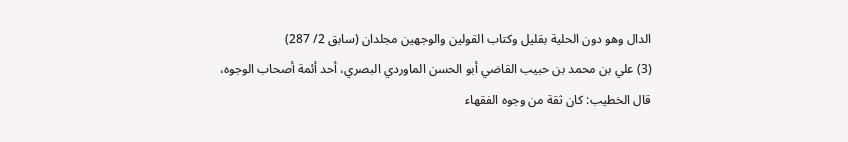الدال وهو دون الحلية بقليل وكتاب القولين والوجهين مجلدان (سابق 2/ 287)
(3) علي بن محمد بن حبيب القاضي أبو الحسن الماوردي البصري، أحد أئمة أصحاب الوجوه، قال الخطيب: كان ثقة من وجوه الفقهاء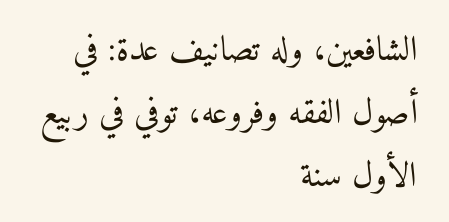الشافعين، وله تصانيف عدة: في أصول الفقه وفروعه، توفي في ربيع الأول سنة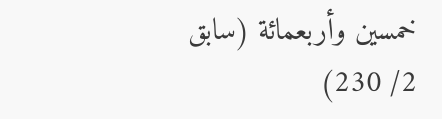خمسين وأربعمائة (سابق 2/ 230)